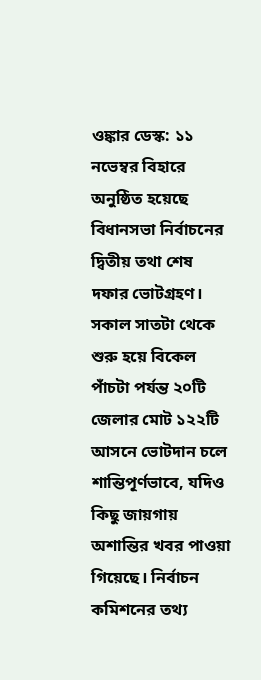ওঙ্কার ডেস্ক: ১১ নভেম্বর বিহারে অনুষ্ঠিত হয়েছে বিধানসভা নির্বাচনের দ্বিতীয় তথা শেষ দফার ভোটগ্রহণ। সকাল সাতটা থেকে শুরু হয়ে বিকেল পাঁচটা পর্যন্ত ২০টি জেলার মোট ১২২টি আসনে ভোটদান চলে শান্তিপূর্ণভাবে, যদিও কিছু জায়গায় অশান্তির খবর পাওয়া গিয়েছে। নির্বাচন কমিশনের তথ্য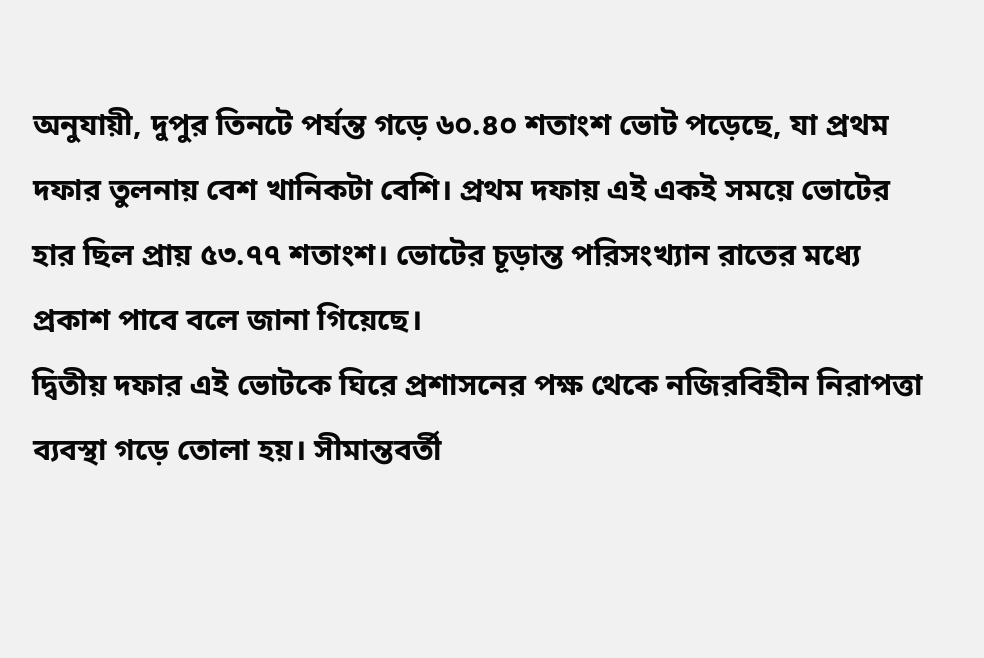অনুযায়ী, দুপুর তিনটে পর্যন্ত গড়ে ৬০.৪০ শতাংশ ভোট পড়েছে, যা প্রথম দফার তুলনায় বেশ খানিকটা বেশি। প্রথম দফায় এই একই সময়ে ভোটের হার ছিল প্রায় ৫৩.৭৭ শতাংশ। ভোটের চূড়ান্ত পরিসংখ্যান রাতের মধ্যে প্রকাশ পাবে বলে জানা গিয়েছে।
দ্বিতীয় দফার এই ভোটকে ঘিরে প্রশাসনের পক্ষ থেকে নজিরবিহীন নিরাপত্তা ব্যবস্থা গড়ে তোলা হয়। সীমান্তবর্তী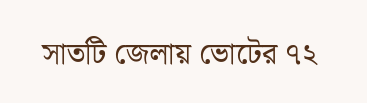সাতটি জেলায় ভোটের ৭২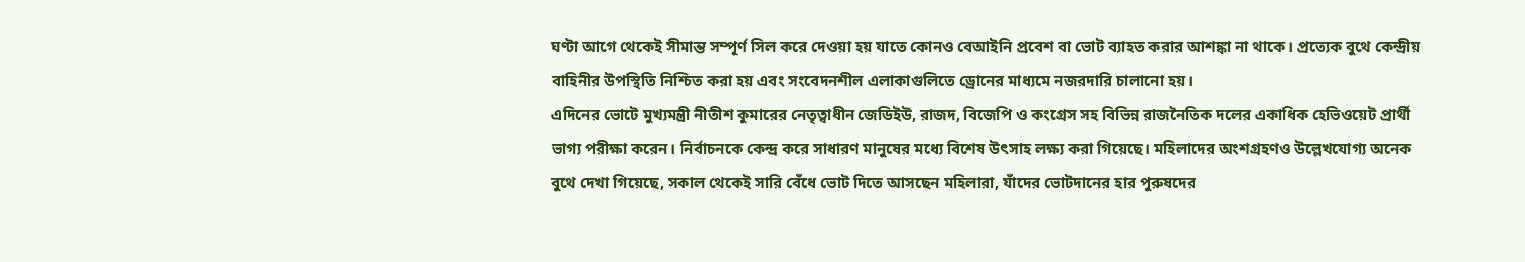ঘণ্টা আগে থেকেই সীমান্ত সম্পূর্ণ সিল করে দেওয়া হয় যাতে কোনও বেআইনি প্রবেশ বা ভোট ব্যাহত করার আশঙ্কা না থাকে। প্রত্যেক বুথে কেন্দ্রীয় বাহিনীর উপস্থিতি নিশ্চিত করা হয় এবং সংবেদনশীল এলাকাগুলিতে ড্রোনের মাধ্যমে নজরদারি চালানো হয়।
এদিনের ভোটে মুখ্যমন্ত্রী নীতীশ কুমারের নেতৃত্বাধীন জেডিইউ, রাজদ, বিজেপি ও কংগ্রেস সহ বিভিন্ন রাজনৈতিক দলের একাধিক হেভিওয়েট প্রার্থী ভাগ্য পরীক্ষা করেন। নির্বাচনকে কেন্দ্র করে সাধারণ মানুষের মধ্যে বিশেষ উৎসাহ লক্ষ্য করা গিয়েছে। মহিলাদের অংশগ্রহণও উল্লেখযোগ্য অনেক বুথে দেখা গিয়েছে, সকাল থেকেই সারি বেঁধে ভোট দিতে আসছেন মহিলারা, যাঁদের ভোটদানের হার পুরুষদের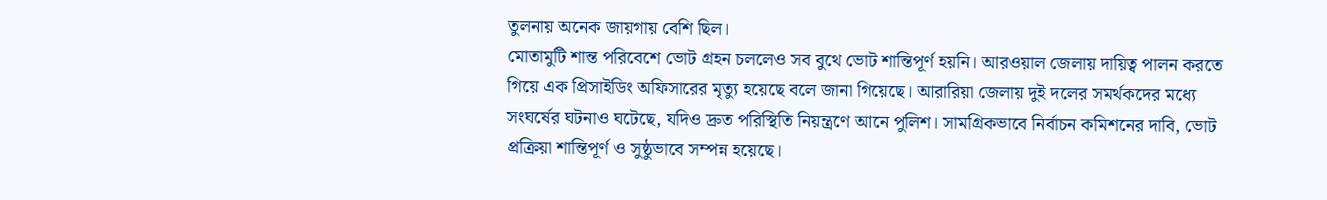তুলনায় অনেক জায়গায় বেশি ছিল।
মোতামুটি শান্ত পরিবেশে ভোট গ্রহন চললেও সব বুথে ভোট শান্তিপূর্ণ হয়নি। আরওয়াল জেলায় দায়িত্ব পালন করতে গিয়ে এক প্রিসাইডিং অফিসারের মৃত্যু হয়েছে বলে জানা গিয়েছে। আরারিয়া জেলায় দুই দলের সমর্থকদের মধ্যে সংঘর্ষের ঘটনাও ঘটেছে, যদিও দ্রুত পরিস্থিতি নিয়ন্ত্রণে আনে পুলিশ। সামগ্রিকভাবে নির্বাচন কমিশনের দাবি, ভোট প্রক্রিয়া শান্তিপূর্ণ ও সুষ্ঠুভাবে সম্পন্ন হয়েছে।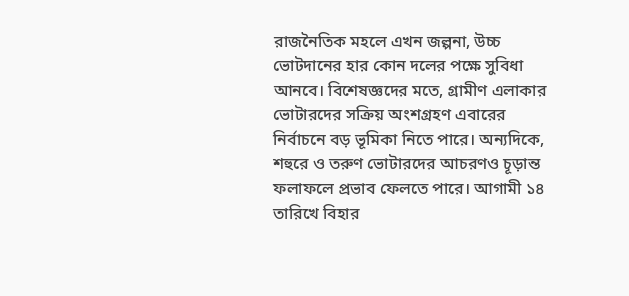রাজনৈতিক মহলে এখন জল্পনা, উচ্চ ভোটদানের হার কোন দলের পক্ষে সুবিধা আনবে। বিশেষজ্ঞদের মতে, গ্রামীণ এলাকার ভোটারদের সক্রিয় অংশগ্রহণ এবারের নির্বাচনে বড় ভূমিকা নিতে পারে। অন্যদিকে, শহুরে ও তরুণ ভোটারদের আচরণও চূড়ান্ত ফলাফলে প্রভাব ফেলতে পারে। আগামী ১৪ তারিখে বিহার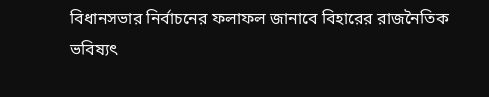বিধানসভার নির্বাচনের ফলাফল জানাবে বিহারের রাজনৈতিক ভবিষ্যৎ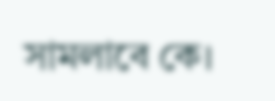সামলাবে কে।